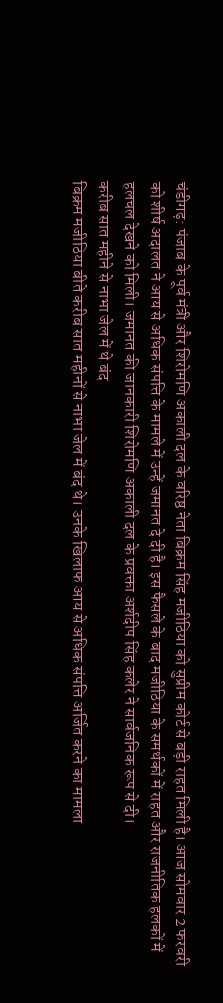चंडीगढ़: पंजाब के पूर्व मंत्री और शिरोमणि अकाली दल के वरिष्ठ नेता बिक्रम सिंह मजीठिया को सुप्रीम कोर्ट से बड़ी राहत मिली है। आज सोमवार 2 फरवरी को शीर्ष अदालत ने आय से अधिक संपत्ति के मामले में उन्हें जमानत दे दी है। इस फैसले के बाद मजीठिया के समर्थकों में राहत और राजनीतिक हलकों में हलचल देखने को मिली। जमानत की जानकारी शिरोमणि अकाली दल के प्रवक्ता अर्शदीप सिंह कलेर ने सार्वजनिक रूप से दी।
करीब सात महीने से नाभा जेल में थे बंद
बिक्रम मजीठिया बीते करीब सात महीनों से नाभा जेल में बंद थे। उनके खिलाफ आय से अधिक संपत्ति अर्जित करने का मामला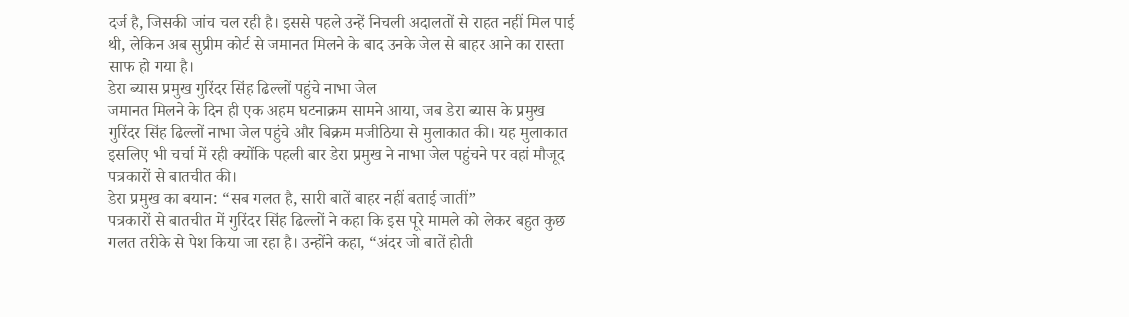दर्ज है, जिसकी जांच चल रही है। इससे पहले उन्हें निचली अदालतों से राहत नहीं मिल पाई थी, लेकिन अब सुप्रीम कोर्ट से जमानत मिलने के बाद उनके जेल से बाहर आने का रास्ता साफ हो गया है।
डेरा ब्यास प्रमुख गुरिंदर सिंह ढिल्लों पहुंचे नाभा जेल
जमानत मिलने के दिन ही एक अहम घटनाक्रम सामने आया, जब डेरा ब्यास के प्रमुख गुरिंदर सिंह ढिल्लों नाभा जेल पहुंचे और बिक्रम मजीठिया से मुलाकात की। यह मुलाकात इसलिए भी चर्चा में रही क्योंकि पहली बार डेरा प्रमुख ने नाभा जेल पहुंचने पर वहां मौजूद पत्रकारों से बातचीत की।
डेरा प्रमुख का बयान: “सब गलत है, सारी बातें बाहर नहीं बताई जातीं”
पत्रकारों से बातचीत में गुरिंदर सिंह ढिल्लों ने कहा कि इस पूरे मामले को लेकर बहुत कुछ गलत तरीके से पेश किया जा रहा है। उन्होंने कहा, “अंदर जो बातें होती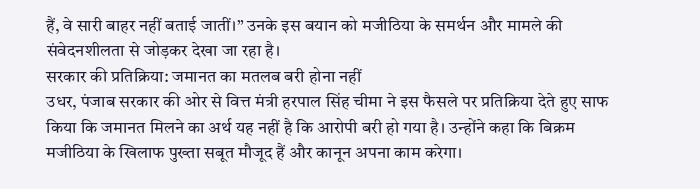हैं, वे सारी बाहर नहीं बताई जातीं।” उनके इस बयान को मजीठिया के समर्थन और मामले की संवेदनशीलता से जोड़कर देखा जा रहा है।
सरकार की प्रतिक्रिया: जमानत का मतलब बरी होना नहीं
उधर, पंजाब सरकार की ओर से वित्त मंत्री हरपाल सिंह चीमा ने इस फैसले पर प्रतिक्रिया देते हुए साफ किया कि जमानत मिलने का अर्थ यह नहीं है कि आरोपी बरी हो गया है। उन्होंने कहा कि बिक्रम मजीठिया के खिलाफ पुख्ता सबूत मौजूद हैं और कानून अपना काम करेगा।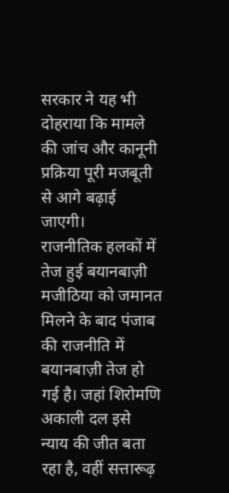सरकार ने यह भी दोहराया कि मामले की जांच और कानूनी प्रक्रिया पूरी मजबूती से आगे बढ़ाई जाएगी।
राजनीतिक हलकों में तेज हुई बयानबाज़ी
मजीठिया को जमानत मिलने के बाद पंजाब की राजनीति में बयानबाज़ी तेज हो गई है। जहां शिरोमणि अकाली दल इसे न्याय की जीत बता रहा है, वहीं सत्तारूढ़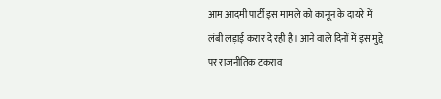आम आदमी पार्टी इस मामले को कानून के दायरे में लंबी लड़ाई करार दे रही है। आने वाले दिनों में इस मुद्दे पर राजनीतिक टकराव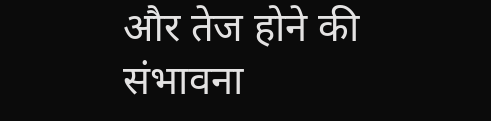और तेज होने की संभावना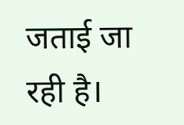जताई जा रही है।